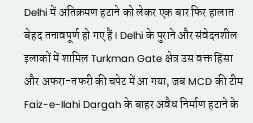Delhi में अतिक्रमण हटाने को लेकर एक बार फिर हालात बेहद तनावपूर्ण हो गए हैं। Delhi के पुराने और संवेदनशील इलाकों में शामिल Turkman Gate क्षेत्र उस वक्त हिंसा और अफरा-तफरी की चपेट में आ गया, जब MCD की टीम Faiz-e-Ilahi Dargah के बाहर अवैध निर्माण हटाने के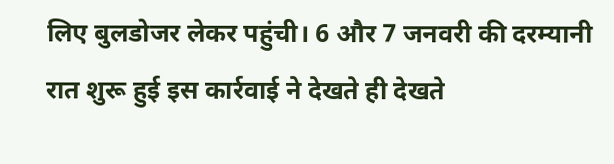लिए बुलडोजर लेकर पहुंची। 6 और 7 जनवरी की दरम्यानी रात शुरू हुई इस कार्रवाई ने देखते ही देखते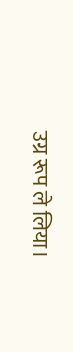उग्र रूप ले लिया।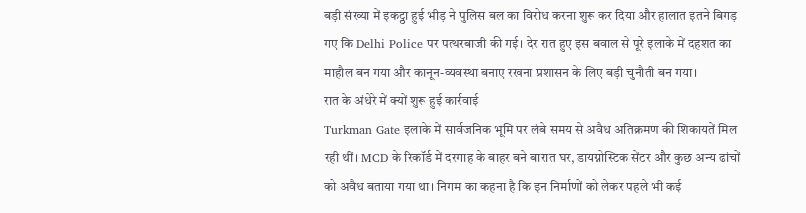बड़ी संख्या में इकट्ठा हुई भीड़ ने पुलिस बल का विरोध करना शुरू कर दिया और हालात इतने बिगड़ गए कि Delhi Police पर पत्थरबाजी की गई। देर रात हुए इस बवाल से पूरे इलाके में दहशत का माहौल बन गया और कानून-व्यवस्था बनाए रखना प्रशासन के लिए बड़ी चुनौती बन गया।
रात के अंधेरे में क्यों शुरू हुई कार्रवाई
Turkman Gate इलाके में सार्वजनिक भूमि पर लंबे समय से अवैध अतिक्रमण की शिकायतें मिल रही थीं। MCD के रिकॉर्ड में दरगाह के बाहर बने बारात घर, डायग्नोस्टिक सेंटर और कुछ अन्य ढांचों को अवैध बताया गया था। निगम का कहना है कि इन निर्माणों को लेकर पहले भी कई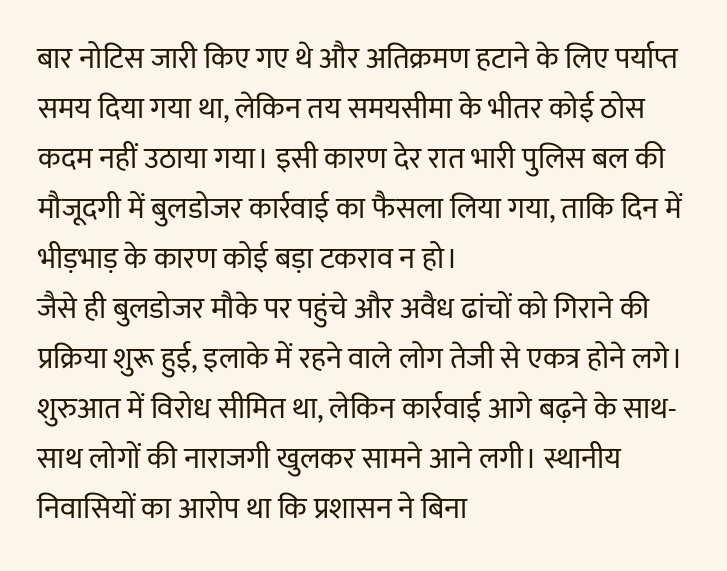बार नोटिस जारी किए गए थे और अतिक्रमण हटाने के लिए पर्याप्त समय दिया गया था, लेकिन तय समयसीमा के भीतर कोई ठोस कदम नहीं उठाया गया। इसी कारण देर रात भारी पुलिस बल की मौजूदगी में बुलडोजर कार्रवाई का फैसला लिया गया, ताकि दिन में भीड़भाड़ के कारण कोई बड़ा टकराव न हो।
जैसे ही बुलडोजर मौके पर पहुंचे और अवैध ढांचों को गिराने की प्रक्रिया शुरू हुई, इलाके में रहने वाले लोग तेजी से एकत्र होने लगे। शुरुआत में विरोध सीमित था, लेकिन कार्रवाई आगे बढ़ने के साथ-साथ लोगों की नाराजगी खुलकर सामने आने लगी। स्थानीय निवासियों का आरोप था कि प्रशासन ने बिना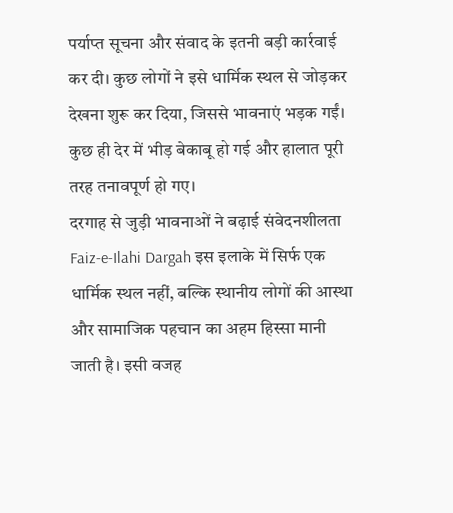पर्याप्त सूचना और संवाद के इतनी बड़ी कार्रवाई कर दी। कुछ लोगों ने इसे धार्मिक स्थल से जोड़कर देखना शुरू कर दिया, जिससे भावनाएं भड़क गईं। कुछ ही देर में भीड़ बेकाबू हो गई और हालात पूरी तरह तनावपूर्ण हो गए।
दरगाह से जुड़ी भावनाओं ने बढ़ाई संवेदनशीलता
Faiz-e-Ilahi Dargah इस इलाके में सिर्फ एक धार्मिक स्थल नहीं, बल्कि स्थानीय लोगों की आस्था और सामाजिक पहचान का अहम हिस्सा मानी जाती है। इसी वजह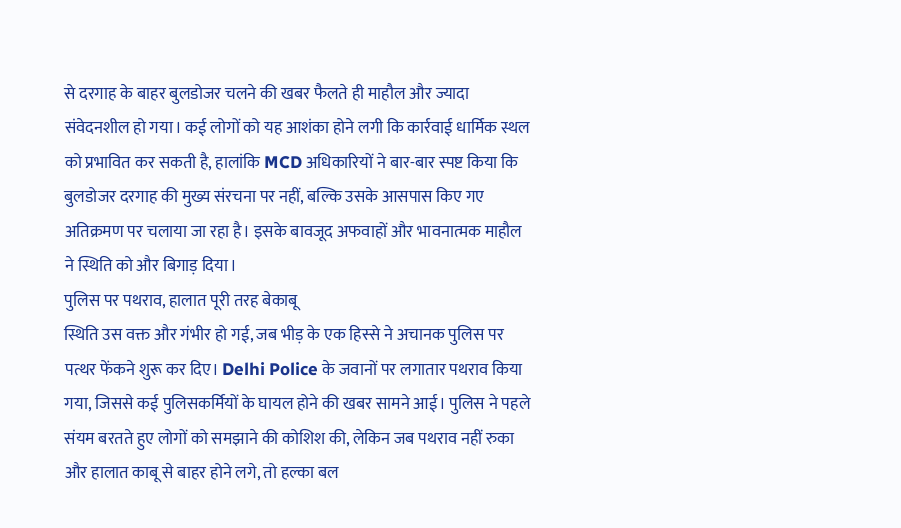से दरगाह के बाहर बुलडोजर चलने की खबर फैलते ही माहौल और ज्यादा संवेदनशील हो गया। कई लोगों को यह आशंका होने लगी कि कार्रवाई धार्मिक स्थल को प्रभावित कर सकती है, हालांकि MCD अधिकारियों ने बार-बार स्पष्ट किया कि बुलडोजर दरगाह की मुख्य संरचना पर नहीं, बल्कि उसके आसपास किए गए अतिक्रमण पर चलाया जा रहा है। इसके बावजूद अफवाहों और भावनात्मक माहौल ने स्थिति को और बिगाड़ दिया।
पुलिस पर पथराव, हालात पूरी तरह बेकाबू
स्थिति उस वक्त और गंभीर हो गई, जब भीड़ के एक हिस्से ने अचानक पुलिस पर पत्थर फेंकने शुरू कर दिए। Delhi Police के जवानों पर लगातार पथराव किया गया, जिससे कई पुलिसकर्मियों के घायल होने की खबर सामने आई। पुलिस ने पहले संयम बरतते हुए लोगों को समझाने की कोशिश की, लेकिन जब पथराव नहीं रुका और हालात काबू से बाहर होने लगे, तो हल्का बल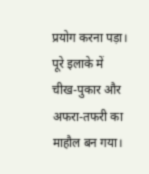प्रयोग करना पड़ा। पूरे इलाके में चीख-पुकार और अफरा-तफरी का माहौल बन गया।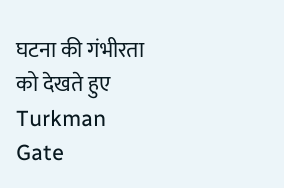घटना की गंभीरता को देखते हुए Turkman Gate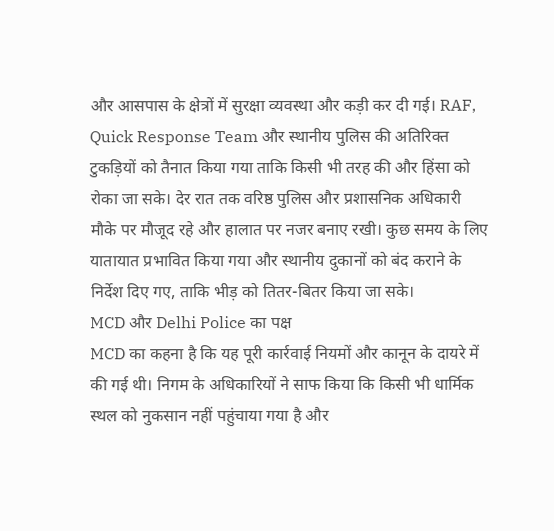और आसपास के क्षेत्रों में सुरक्षा व्यवस्था और कड़ी कर दी गई। RAF, Quick Response Team और स्थानीय पुलिस की अतिरिक्त टुकड़ियों को तैनात किया गया ताकि किसी भी तरह की और हिंसा को रोका जा सके। देर रात तक वरिष्ठ पुलिस और प्रशासनिक अधिकारी मौके पर मौजूद रहे और हालात पर नजर बनाए रखी। कुछ समय के लिए यातायात प्रभावित किया गया और स्थानीय दुकानों को बंद कराने के निर्देश दिए गए, ताकि भीड़ को तितर-बितर किया जा सके।
MCD और Delhi Police का पक्ष
MCD का कहना है कि यह पूरी कार्रवाई नियमों और कानून के दायरे में की गई थी। निगम के अधिकारियों ने साफ किया कि किसी भी धार्मिक स्थल को नुकसान नहीं पहुंचाया गया है और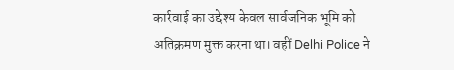कार्रवाई का उद्देश्य केवल सार्वजनिक भूमि को अतिक्रमण मुक्त करना था। वहीं Delhi Police ने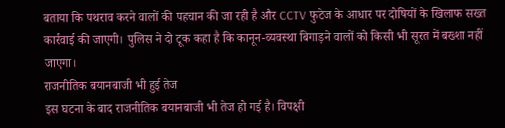बताया कि पथराव करने वालों की पहचान की जा रही है और CCTV फुटेज के आधार पर दोषियों के खिलाफ सख्त कार्रवाई की जाएगी। पुलिस ने दो टूक कहा है कि कानून-व्यवस्था बिगाड़ने वालों को किसी भी सूरत में बख्शा नहीं जाएगा।
राजनीतिक बयानबाजी भी हुई तेज
इस घटना के बाद राजनीतिक बयानबाजी भी तेज हो गई है। विपक्षी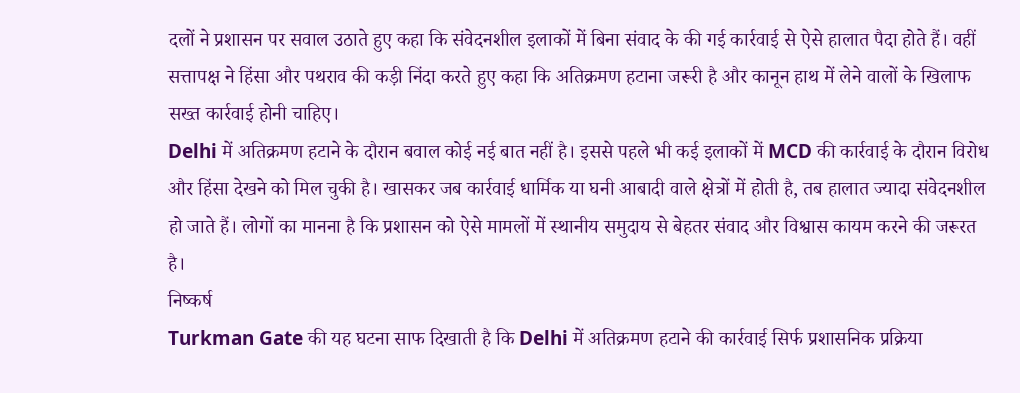दलों ने प्रशासन पर सवाल उठाते हुए कहा कि संवेदनशील इलाकों में बिना संवाद के की गई कार्रवाई से ऐसे हालात पैदा होते हैं। वहीं सत्तापक्ष ने हिंसा और पथराव की कड़ी निंदा करते हुए कहा कि अतिक्रमण हटाना जरूरी है और कानून हाथ में लेने वालों के खिलाफ सख्त कार्रवाई होनी चाहिए।
Delhi में अतिक्रमण हटाने के दौरान बवाल कोई नई बात नहीं है। इससे पहले भी कई इलाकों में MCD की कार्रवाई के दौरान विरोध और हिंसा देखने को मिल चुकी है। खासकर जब कार्रवाई धार्मिक या घनी आबादी वाले क्षेत्रों में होती है, तब हालात ज्यादा संवेदनशील हो जाते हैं। लोगों का मानना है कि प्रशासन को ऐसे मामलों में स्थानीय समुदाय से बेहतर संवाद और विश्वास कायम करने की जरूरत है।
निष्कर्ष
Turkman Gate की यह घटना साफ दिखाती है कि Delhi में अतिक्रमण हटाने की कार्रवाई सिर्फ प्रशासनिक प्रक्रिया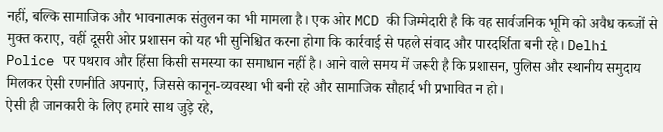नहीं, बल्कि सामाजिक और भावनात्मक संतुलन का भी मामला है। एक ओर MCD की जिम्मेदारी है कि वह सार्वजनिक भूमि को अवैध कब्जों से मुक्त कराए, वहीं दूसरी ओर प्रशासन को यह भी सुनिश्चित करना होगा कि कार्रवाई से पहले संवाद और पारदर्शिता बनी रहे। Delhi Police पर पथराव और हिंसा किसी समस्या का समाधान नहीं है। आने वाले समय में जरूरी है कि प्रशासन, पुलिस और स्थानीय समुदाय मिलकर ऐसी रणनीति अपनाएं, जिससे कानून-व्यवस्था भी बनी रहे और सामाजिक सौहार्द भी प्रभावित न हो।
ऐसी ही जानकारी के लिए हमारे साथ जुड़े रहे,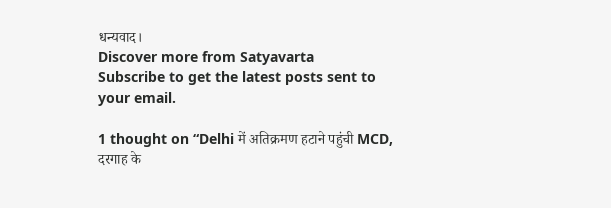धन्यवाद।
Discover more from Satyavarta
Subscribe to get the latest posts sent to your email.

1 thought on “Delhi में अतिक्रमण हटाने पहुंची MCD, दरगाह के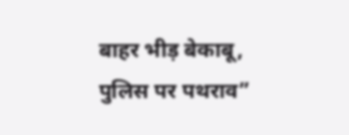बाहर भीड़ बेकाबू, पुलिस पर पथराव”